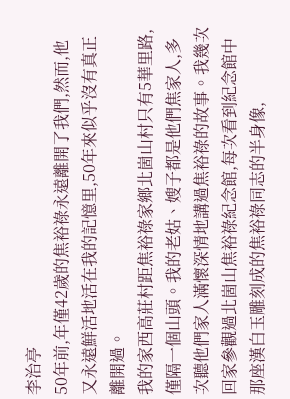李治亭
50年前,年僅42歲的焦裕祿永遠離開了我們,然而,他又永遠鮮活地活在我的記憶里,50年來似乎沒有真正離開過。
我的家西高莊村距焦裕祿家鄉北崮山村只有5華里路,僅隔一個山頭。我的老姑、嫂子都是他們焦家人,多次聽他們家人滿懷深情地講過焦裕祿的故事。我幾次回家參觀過北崮山焦裕祿紀念館,每次看到紀念館中那座漢白玉雕刻成的焦裕祿同志的半身像,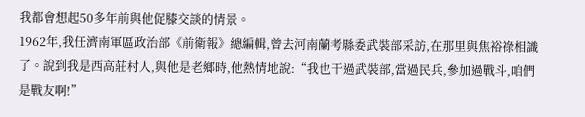我都會想起50多年前與他促膝交談的情景。
1962年,我任濟南軍區政治部《前衛報》總編輯,曾去河南蘭考縣委武裝部采訪,在那里與焦裕祿相識了。說到我是西高莊村人,與他是老鄉時,他熱情地說:“我也干過武裝部,當過民兵,參加過戰斗,咱們是戰友啊!”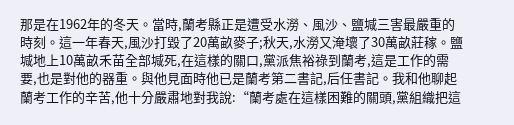那是在1962年的冬天。當時,蘭考縣正是遭受水澇、風沙、鹽堿三害最嚴重的時刻。這一年春天,風沙打毀了20萬畝麥子;秋天,水澇又淹壞了30萬畝莊稼。鹽堿地上10萬畝禾苗全部堿死,在這樣的關口,黨派焦裕祿到蘭考,這是工作的需要,也是對他的器重。與他見面時他已是蘭考第二書記,后任書記。我和他聊起蘭考工作的辛苦,他十分嚴肅地對我說:“蘭考處在這樣困難的關頭,黨組織把這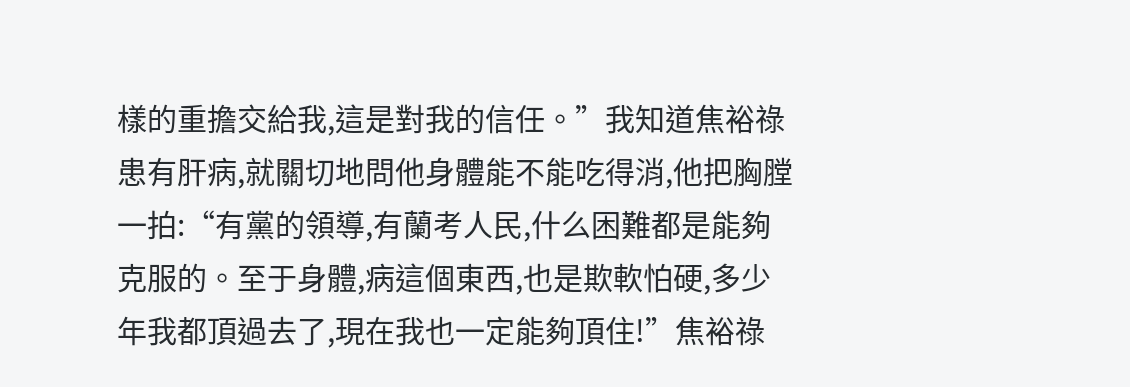樣的重擔交給我,這是對我的信任。”我知道焦裕祿患有肝病,就關切地問他身體能不能吃得消,他把胸膛一拍:“有黨的領導,有蘭考人民,什么困難都是能夠克服的。至于身體,病這個東西,也是欺軟怕硬,多少年我都頂過去了,現在我也一定能夠頂住!”焦裕祿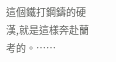這個鐵打鋼鑄的硬漢,就是這樣奔赴蘭考的。……